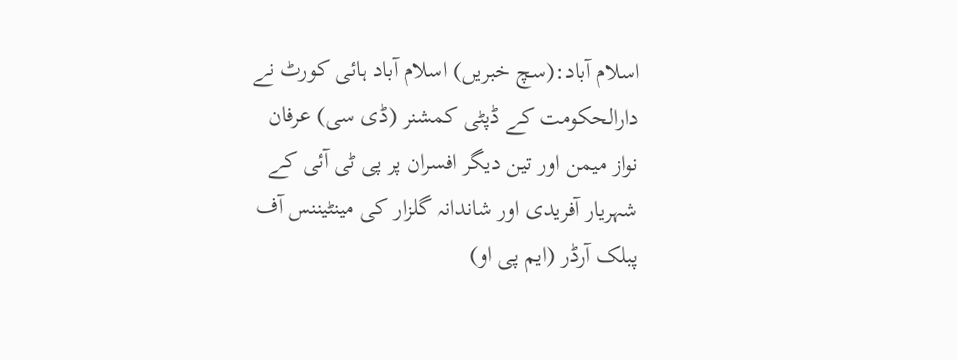اسلام آباد:(سچ خبریں) اسلام آباد ہائی کورٹ نے دارالحکومت کے ڈپٹی کمشنر (ڈی سی) عرفان نواز میمن اور تین دیگر افسران پر پی ٹی آئی کے شہریار آفریدی اور شاندانہ گلزار کی مینٹیننس آف پبلک آرڈر (ایم پی او)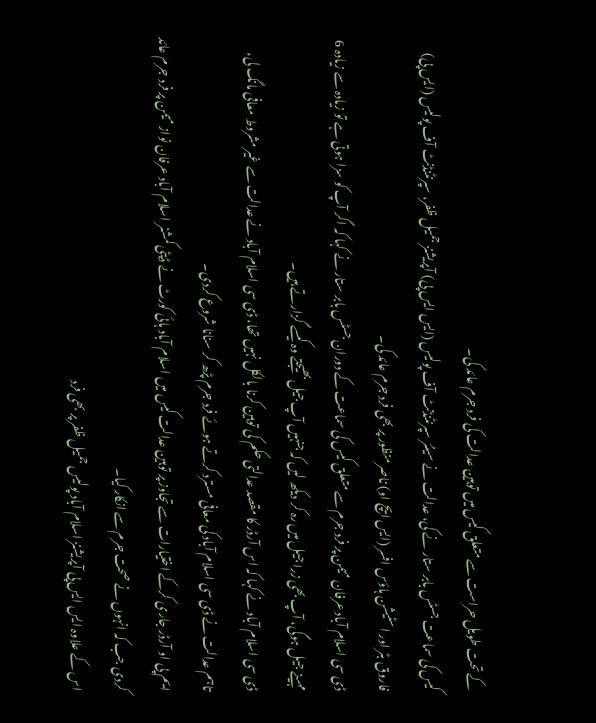کے تحت طویل حراست سے متعلق کیس میں توہین عدالت کی فرد جرم عائد کی۔
کیس کی سماعت جسٹس بابر ستار نے کی، عدالت نے سینئر سپرنٹنڈنٹ آف پولیس (ایس ایس پی) آپریشنز جمیل ظفر، سپرنٹنڈنٹ آف پولیس (ایس پی) فاروق بٹر اور اسٹیشن ہاؤس افسر (ایس ایچ او) ناصر منظور پر بھی فرد جرم عائد کی۔
ڈی سی اسلام آباد عرفان میمن پر فرد جرم سے متعلق کیس کی سماعت کے دوران جسٹس بابر ستار نے کہا کہ اگر آپ کو سزا ہوتی ہے تو زیادہ سے زیادہ 6 مہینے جیل ہوگی، آپ بھی زرا جیل میں رہ کر دیکھ لیں کہ جنہیں آپ جیل بھیجتے وہ کیسے گزارتے ہیں۔
ڈی سی اسلام آباد نے کہا کہ اس آرڈر کا مقصد عدالتی حکم کی توہین کرنا بالکل نہیں تھا، ڈی سی اسلام آباد نے عدالت سے غیر مشروط معافی مانگ لی، تاہم عدالت نے ڈی سی اسلام آباد کی معافی مسترد کرتے ہوئے فرد جرم پڑھ کر سنانا شروع کردی۔
ایم پی او آرڈر جاری کرکے اختیارات سے تجاوز پر توہین عدالت کیس میں اسلام آباد ہائی کورٹ نے ڈپٹی کمشنر اسلام آباد عرفان نواز میمن پر فرد جرم عائد کردی جب کہ انہوں نے صحت جرم سے انکار کیا۔
اس کے علاوہ ایس ایس پی آپریشنز اسلام آباد پولیس جمیل ظفر پر بھی فرد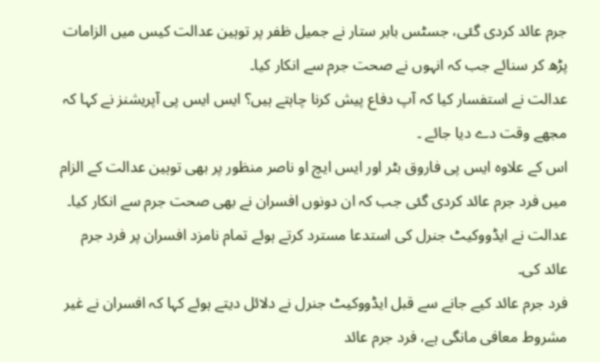جرم عائد کردی گئی، جسٹس بابر ستار نے جمیل ظفر پر توہین عدالت کیس میں الزامات پڑھ کر سنائے جب کہ انہوں نے صحت جرم سے انکار کیا۔
عدالت نے استفسار کیا کہ آپ دفاع پیش کرنا چاہتے ہیں؟ ایس ایس پی آپریشنز نے کہا کہ مجھے وقت دے دیا جائے ۔
اس کے علاوہ ایس پی فاروق بٹر اور ایس ایچ او ناصر منظور پر بھی توہین عدالت کے الزام میں فرد جرم عائد کردی گئی جب کہ ان دونوں افسران نے بھی صحت جرم سے انکار کیا۔ عدالت نے ایڈووکیٹ جنرل کی استدعا مسترد کرتے ہوئے تمام نامزد افسران پر فرد جرم عائد کی۔
فرد جرم عائد کیے جانے سے قبل ایڈووکیٹ جنرل نے دلائل دیتے ہوئے کہا کہ افسران نے غیر مشروط معافی مانگی ہے، فرد جرم عائد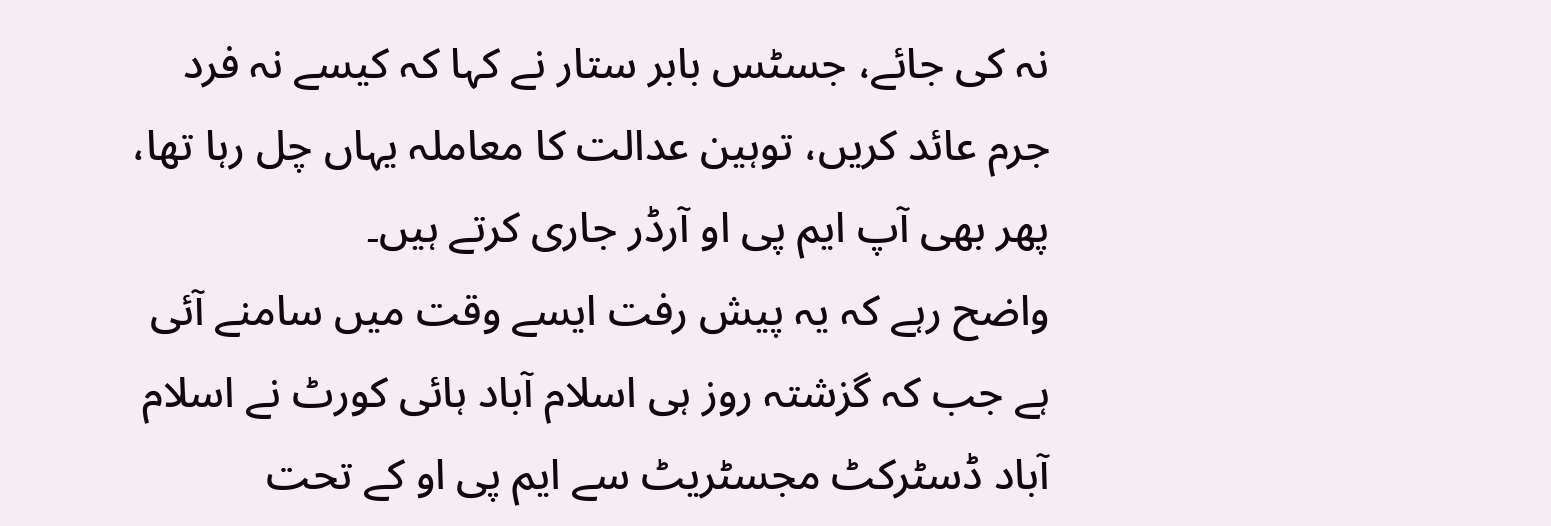نہ کی جائے، جسٹس بابر ستار نے کہا کہ کیسے نہ فرد جرم عائد کریں، توہین عدالت کا معاملہ یہاں چل رہا تھا، پھر بھی آپ ایم پی او آرڈر جاری کرتے ہیں۔
واضح رہے کہ یہ پیش رفت ایسے وقت میں سامنے آئی ہے جب کہ گزشتہ روز ہی اسلام آباد ہائی کورٹ نے اسلام آباد ڈسٹرکٹ مجسٹریٹ سے ایم پی او کے تحت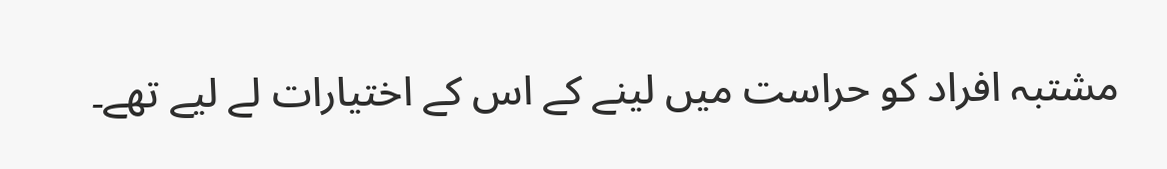مشتبہ افراد کو حراست میں لینے کے اس کے اختیارات لے لیے تھے۔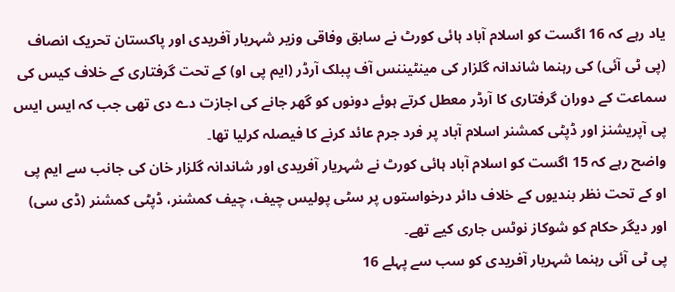یاد رہے کہ 16 اگست کو اسلام آباد ہائی کورٹ نے سابق وفاقی وزیر شہریار آفریدی اور پاکستان تحریک انصاف (پی ٹی آئی) کی رہنما شاندانہ گلزار کی مینٹیننس آف پبلک آرڈر (ایم پی او) کے تحت گرفتاری کے خلاف کیس کی سماعت کے دوران گرفتاری کا آرڈر معطل کرتے ہوئے دونوں کو گھر جانے کی اجازت دے دی تھی جب کہ ایس ایس پی آپریشنز اور ڈپٹی کمشنر اسلام آباد پر فرد جرم عائد کرنے کا فیصلہ کرلیا تھا۔
واضح رہے کہ 15 اگست کو اسلام آباد ہائی کورٹ نے شہریار آفریدی اور شاندانہ گلزار خان کی جانب سے ایم پی او کے تحت نظر بندیوں کے خلاف دائر درخواستوں پر سٹی پولیس چیف، چیف کمشنر، ڈپٹی کمشنر (ڈی سی) اور دیگر حکام کو شوکاز نوٹس جاری کیے تھے۔
پی ٹی آئی رہنما شہریار آفریدی کو سب سے پہلے 16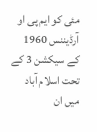مئی کو ایم پی او آرڈیننس 1960 کے سیکشن 3 کے تحت اسلام آباد میں ان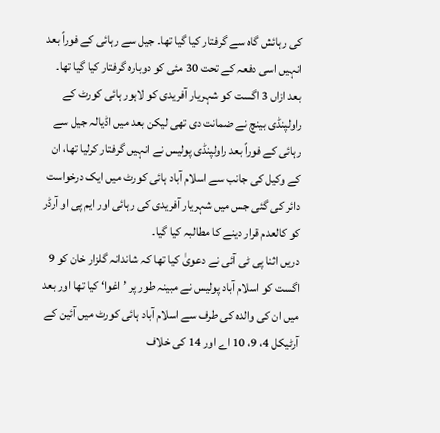کی رہائش گاہ سے گرفتار کیا گیا تھا۔ جیل سے رہائی کے فوراً بعد انہیں اسی دفعہ کے تحت 30 مئی کو دوبارہ گرفتار کیا گیا تھا۔
بعد ازاں 3 اگست کو شہریار آفریدی کو لاہور ہائی کورٹ کے راولپنڈی بینچ نے ضمانت دی تھی لیکن بعد میں اڈیالہ جیل سے رہائی کے فوراً بعد راولپنڈی پولیس نے انہیں گرفتار کرلیا تھا، ان کے وکیل کی جانب سے اسلام آباد ہائی کورٹ میں ایک درخواست دائر کی گئی جس میں شہریار آفریدی کی رہائی اور ایم پی او آرڈر کو کالعدم قرار دینے کا مطالبہ کیا گیا۔
دریں اثنا پی ٹی آئی نے دعویٰ کیا تھا کہ شاندانہ گلزار خان کو 9 اگست کو اسلام آباد پولیس نے مبینہ طور پر ’اغوا‘ کیا تھا اور بعد میں ان کی والدہ کی طرف سے اسلام آباد ہائی کورٹ میں آئین کے آرٹیکل 4، 9، 10 اے اور 14 کی خلاف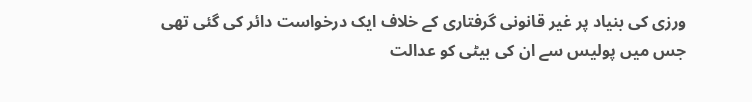ورزی کی بنیاد پر غیر قانونی گرفتاری کے خلاف ایک درخواست دائر کی گئی تھی جس میں پولیس سے ان کی بیٹی کو عدالت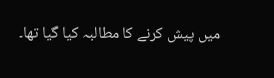میں پیش کرنے کا مطالبہ کیا گیا تھا۔